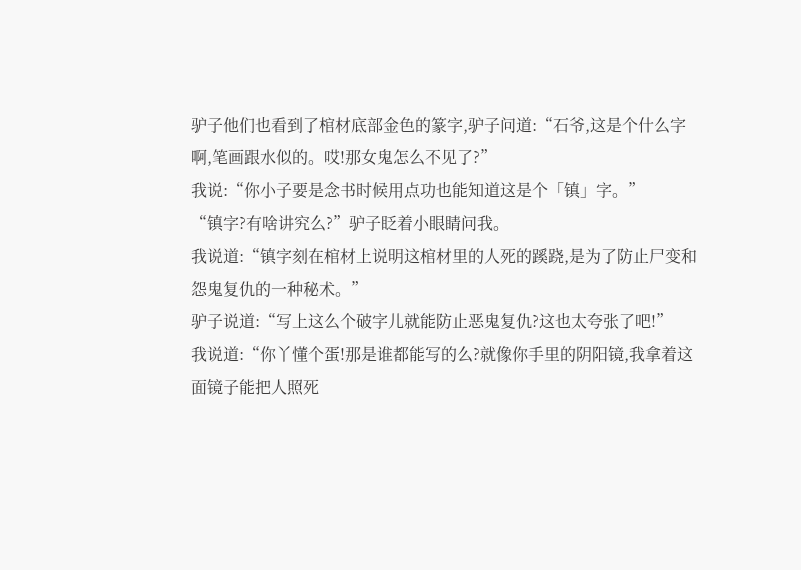驴子他们也看到了棺材底部金色的篆字,驴子问道:“石爷,这是个什么字啊,笔画跟水似的。哎!那女鬼怎么不见了?”
我说:“你小子要是念书时候用点功也能知道这是个「镇」字。”
“镇字?有啥讲究么?”驴子眨着小眼睛问我。
我说道:“镇字刻在棺材上说明这棺材里的人死的蹊跷,是为了防止尸变和怨鬼复仇的一种秘术。”
驴子说道:“写上这么个破字儿就能防止恶鬼复仇?这也太夸张了吧!”
我说道:“你丫懂个蛋!那是谁都能写的么?就像你手里的阴阳镜,我拿着这面镜子能把人照死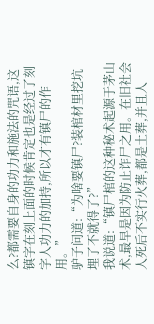么?都需要自身的功力和施法的咒语,这镇字在刻上面的时候肯定也是经过了刻字人功力的加持,所以才有镇尸的作用。”
驴子问道:“为啥要镇尸?装棺材里挖坑埋了不就得了?”
我说道:“镇尸棺的这种秘术起源于茅山术,最早是因为防止诈尸之用。在旧社会人死后不实行火葬,都是土葬,并且人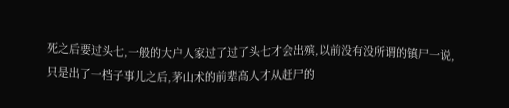死之后要过头七,一般的大户人家过了过了头七才会出殡,以前没有没所谓的镇尸一说,只是出了一档子事儿之后,茅山术的前辈高人才从赶尸的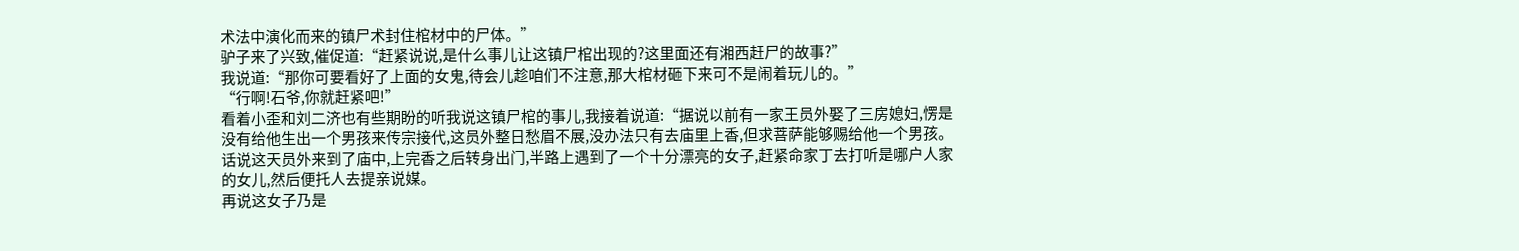术法中演化而来的镇尸术封住棺材中的尸体。”
驴子来了兴致,催促道:“赶紧说说,是什么事儿让这镇尸棺出现的?这里面还有湘西赶尸的故事?”
我说道:“那你可要看好了上面的女鬼,待会儿趁咱们不注意,那大棺材砸下来可不是闹着玩儿的。”
“行啊!石爷,你就赶紧吧!”
看着小歪和刘二济也有些期盼的听我说这镇尸棺的事儿,我接着说道:“据说以前有一家王员外娶了三房媳妇,愣是没有给他生出一个男孩来传宗接代,这员外整日愁眉不展,没办法只有去庙里上香,但求菩萨能够赐给他一个男孩。
话说这天员外来到了庙中,上完香之后转身出门,半路上遇到了一个十分漂亮的女子,赶紧命家丁去打听是哪户人家的女儿,然后便托人去提亲说媒。
再说这女子乃是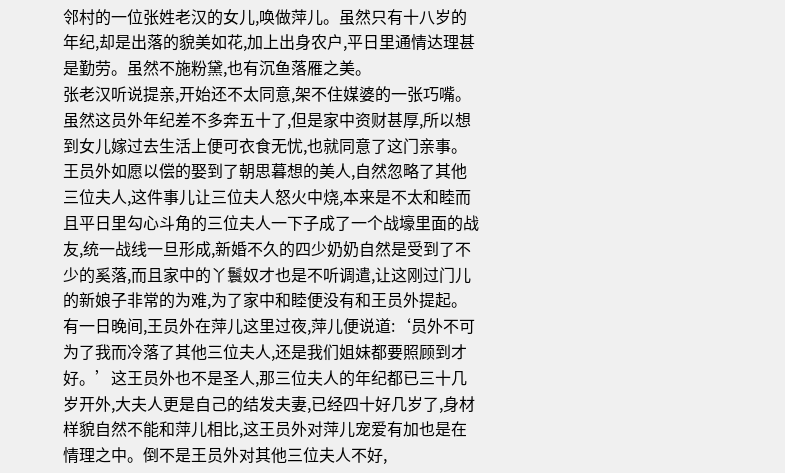邻村的一位张姓老汉的女儿,唤做萍儿。虽然只有十八岁的年纪,却是出落的貌美如花,加上出身农户,平日里通情达理甚是勤劳。虽然不施粉黛,也有沉鱼落雁之美。
张老汉听说提亲,开始还不太同意,架不住媒婆的一张巧嘴。虽然这员外年纪差不多奔五十了,但是家中资财甚厚,所以想到女儿嫁过去生活上便可衣食无忧,也就同意了这门亲事。
王员外如愿以偿的娶到了朝思暮想的美人,自然忽略了其他三位夫人,这件事儿让三位夫人怒火中烧,本来是不太和睦而且平日里勾心斗角的三位夫人一下子成了一个战壕里面的战友,统一战线一旦形成,新婚不久的四少奶奶自然是受到了不少的奚落,而且家中的丫鬟奴才也是不听调遣,让这刚过门儿的新娘子非常的为难,为了家中和睦便没有和王员外提起。
有一日晚间,王员外在萍儿这里过夜,萍儿便说道:‘员外不可为了我而冷落了其他三位夫人,还是我们姐妹都要照顾到才好。’这王员外也不是圣人,那三位夫人的年纪都已三十几岁开外,大夫人更是自己的结发夫妻,已经四十好几岁了,身材样貌自然不能和萍儿相比,这王员外对萍儿宠爱有加也是在情理之中。倒不是王员外对其他三位夫人不好,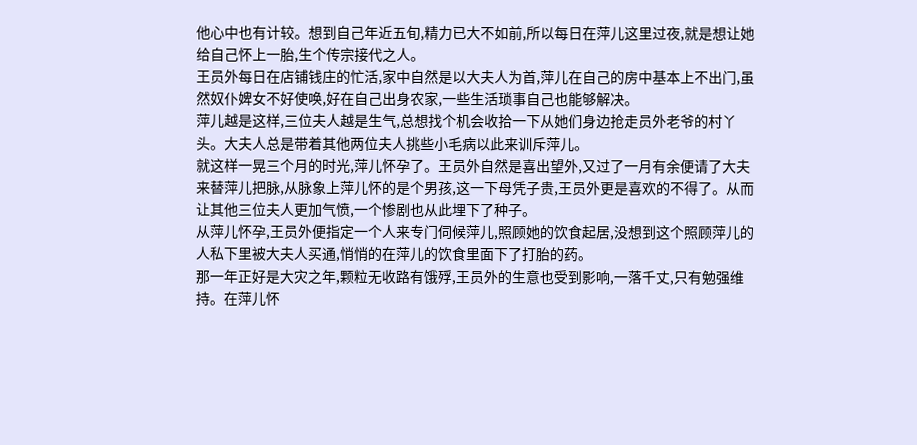他心中也有计较。想到自己年近五旬,精力已大不如前,所以每日在萍儿这里过夜,就是想让她给自己怀上一胎,生个传宗接代之人。
王员外每日在店铺钱庄的忙活,家中自然是以大夫人为首,萍儿在自己的房中基本上不出门,虽然奴仆婢女不好使唤,好在自己出身农家,一些生活琐事自己也能够解决。
萍儿越是这样,三位夫人越是生气,总想找个机会收拾一下从她们身边抢走员外老爷的村丫头。大夫人总是带着其他两位夫人挑些小毛病以此来训斥萍儿。
就这样一晃三个月的时光,萍儿怀孕了。王员外自然是喜出望外,又过了一月有余便请了大夫来替萍儿把脉,从脉象上萍儿怀的是个男孩,这一下母凭子贵,王员外更是喜欢的不得了。从而让其他三位夫人更加气愤,一个惨剧也从此埋下了种子。
从萍儿怀孕,王员外便指定一个人来专门伺候萍儿,照顾她的饮食起居,没想到这个照顾萍儿的人私下里被大夫人买通,悄悄的在萍儿的饮食里面下了打胎的药。
那一年正好是大灾之年,颗粒无收路有饿殍,王员外的生意也受到影响,一落千丈,只有勉强维持。在萍儿怀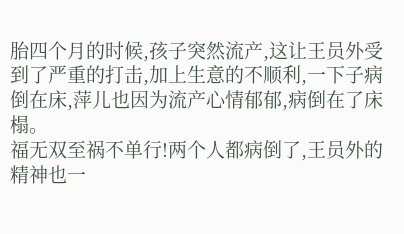胎四个月的时候,孩子突然流产,这让王员外受到了严重的打击,加上生意的不顺利,一下子病倒在床,萍儿也因为流产心情郁郁,病倒在了床榻。
福无双至祸不单行!两个人都病倒了,王员外的精神也一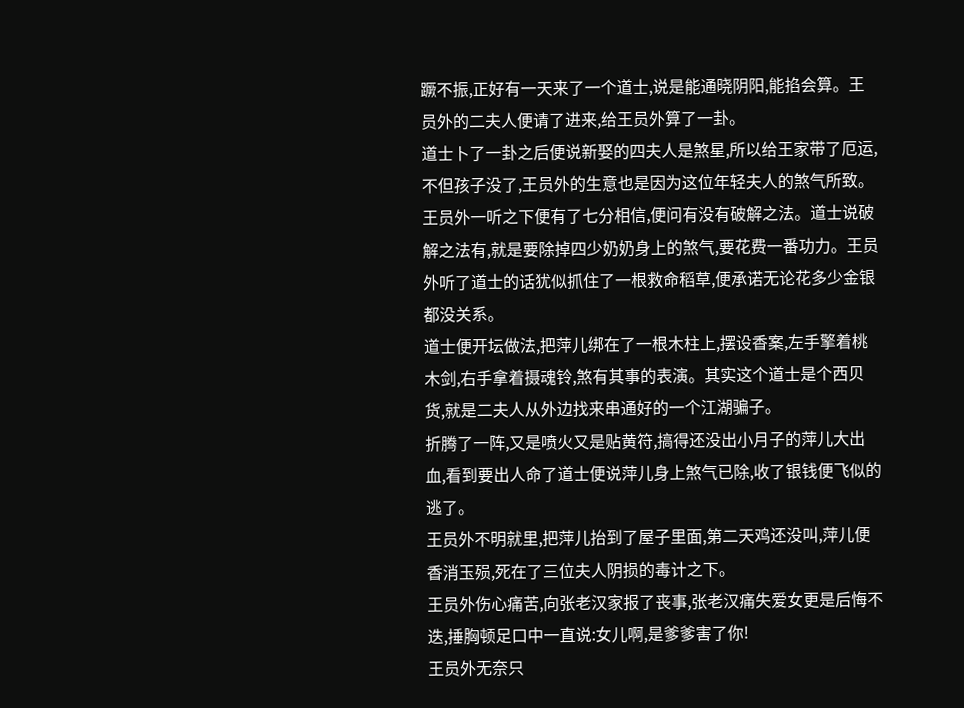蹶不振,正好有一天来了一个道士,说是能通晓阴阳,能掐会算。王员外的二夫人便请了进来,给王员外算了一卦。
道士卜了一卦之后便说新娶的四夫人是煞星,所以给王家带了厄运,不但孩子没了,王员外的生意也是因为这位年轻夫人的煞气所致。
王员外一听之下便有了七分相信,便问有没有破解之法。道士说破解之法有,就是要除掉四少奶奶身上的煞气,要花费一番功力。王员外听了道士的话犹似抓住了一根救命稻草,便承诺无论花多少金银都没关系。
道士便开坛做法,把萍儿绑在了一根木柱上,摆设香案,左手擎着桃木剑,右手拿着摄魂铃,煞有其事的表演。其实这个道士是个西贝货,就是二夫人从外边找来串通好的一个江湖骗子。
折腾了一阵,又是喷火又是贴黄符,搞得还没出小月子的萍儿大出血,看到要出人命了道士便说萍儿身上煞气已除,收了银钱便飞似的逃了。
王员外不明就里,把萍儿抬到了屋子里面,第二天鸡还没叫,萍儿便香消玉殒,死在了三位夫人阴损的毒计之下。
王员外伤心痛苦,向张老汉家报了丧事,张老汉痛失爱女更是后悔不迭,捶胸顿足口中一直说:女儿啊,是爹爹害了你!
王员外无奈只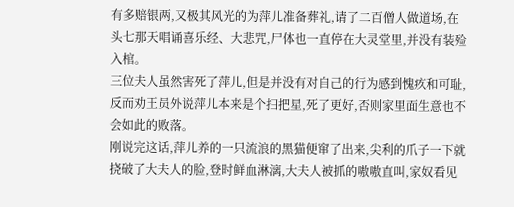有多赔银两,又极其风光的为萍儿准备葬礼,请了二百僧人做道场,在头七那天唱诵喜乐经、大悲咒,尸体也一直停在大灵堂里,并没有装殓入棺。
三位夫人虽然害死了萍儿,但是并没有对自己的行为感到愧疚和可耻,反而劝王员外说萍儿本来是个扫把星,死了更好,否则家里面生意也不会如此的败落。
刚说完这话,萍儿养的一只流浪的黑猫便窜了出来,尖利的爪子一下就挠破了大夫人的脸,登时鲜血淋漓,大夫人被抓的嗷嗷直叫,家奴看见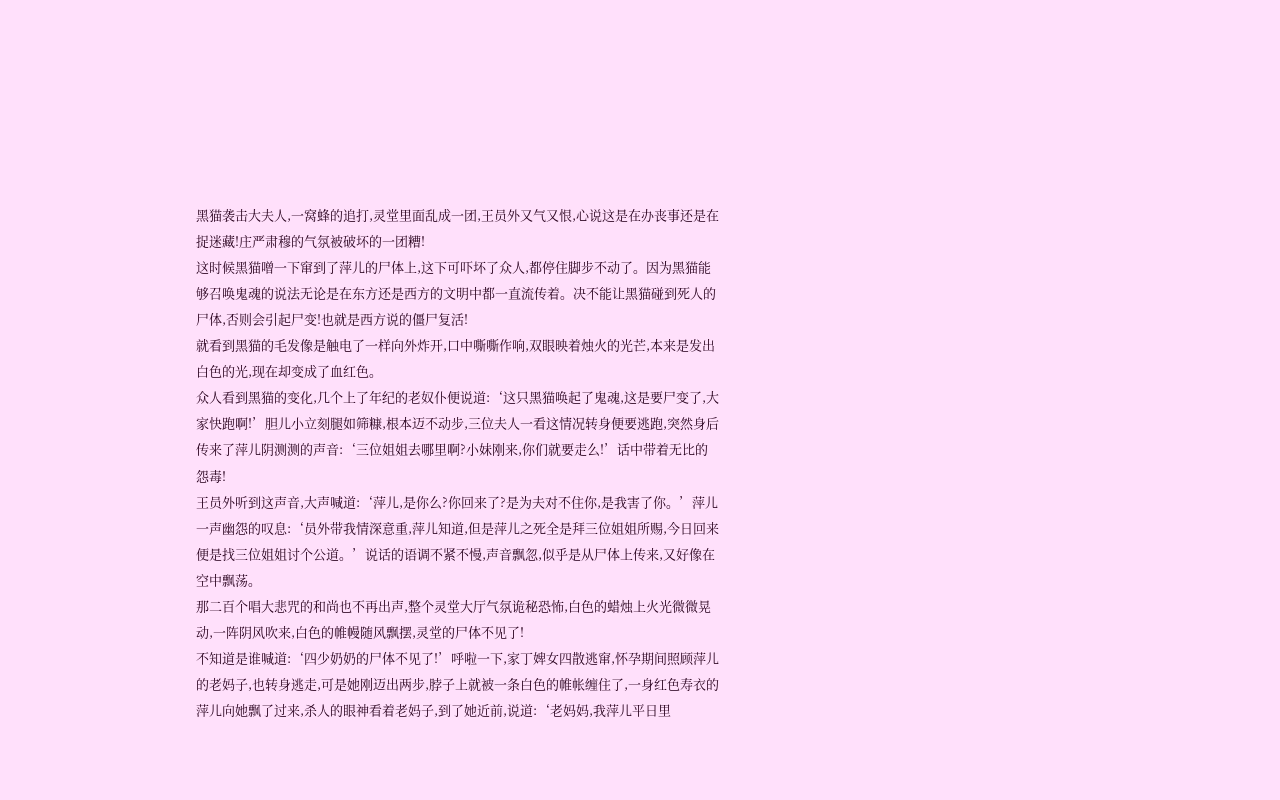黑猫袭击大夫人,一窝蜂的追打,灵堂里面乱成一团,王员外又气又恨,心说这是在办丧事还是在捉迷藏!庄严肃穆的气氛被破坏的一团糟!
这时候黑猫噌一下窜到了萍儿的尸体上,这下可吓坏了众人,都停住脚步不动了。因为黑猫能够召唤鬼魂的说法无论是在东方还是西方的文明中都一直流传着。决不能让黑猫碰到死人的尸体,否则会引起尸变!也就是西方说的僵尸复活!
就看到黑猫的毛发像是触电了一样向外炸开,口中嘶嘶作响,双眼映着烛火的光芒,本来是发出白色的光,现在却变成了血红色。
众人看到黑猫的变化,几个上了年纪的老奴仆便说道:‘这只黑猫唤起了鬼魂,这是要尸变了,大家快跑啊!’胆儿小立刻腿如筛糠,根本迈不动步,三位夫人一看这情况转身便要逃跑,突然身后传来了萍儿阴测测的声音:‘三位姐姐去哪里啊?小妹刚来,你们就要走么!’话中带着无比的怨毒!
王员外听到这声音,大声喊道:‘萍儿,是你么?你回来了?是为夫对不住你,是我害了你。’萍儿一声幽怨的叹息:‘员外带我情深意重,萍儿知道,但是萍儿之死全是拜三位姐姐所赐,今日回来便是找三位姐姐讨个公道。’说话的语调不紧不慢,声音飘忽,似乎是从尸体上传来,又好像在空中飘荡。
那二百个唱大悲咒的和尚也不再出声,整个灵堂大厅气氛诡秘恐怖,白色的蜡烛上火光微微晃动,一阵阴风吹来,白色的帷幔随风飘摆,灵堂的尸体不见了!
不知道是谁喊道:‘四少奶奶的尸体不见了!’呼啦一下,家丁婢女四散逃窜,怀孕期间照顾萍儿的老妈子,也转身逃走,可是她刚迈出两步,脖子上就被一条白色的帷帐缠住了,一身红色寿衣的萍儿向她飘了过来,杀人的眼神看着老妈子,到了她近前,说道:‘老妈妈,我萍儿平日里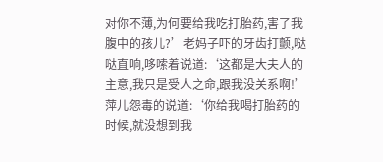对你不薄,为何要给我吃打胎药,害了我腹中的孩儿?’老妈子吓的牙齿打颤,哒哒直响,哆嗦着说道:‘这都是大夫人的主意,我只是受人之命,跟我没关系啊!’萍儿怨毒的说道:‘你给我喝打胎药的时候,就没想到我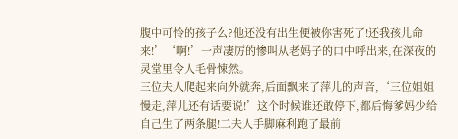腹中可怜的孩子么?他还没有出生便被你害死了!还我孩儿命来!’‘啊!’一声凄厉的惨叫从老妈子的口中呼出来,在深夜的灵堂里令人毛骨悚然。
三位夫人爬起来向外就奔,后面飘来了萍儿的声音,‘三位姐姐慢走,萍儿还有话要说!’这个时候谁还敢停下,都后悔爹妈少给自己生了两条腿!二夫人手脚麻利跑了最前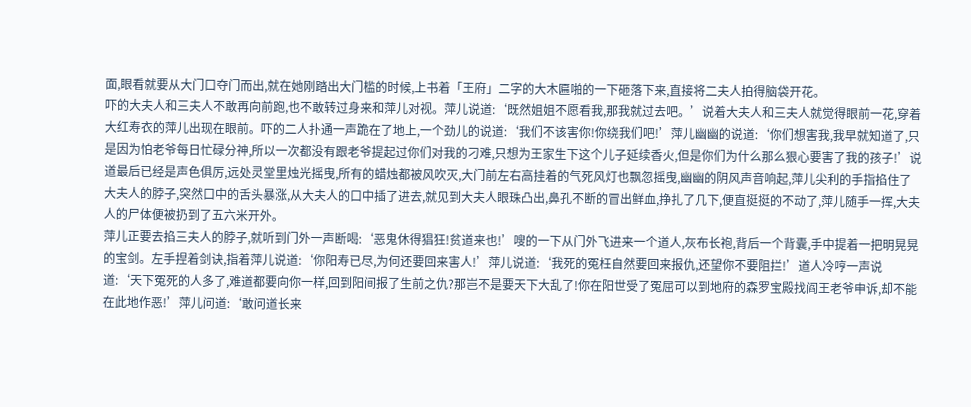面,眼看就要从大门口夺门而出,就在她刚踏出大门槛的时候,上书着「王府」二字的大木匾啪的一下砸落下来,直接将二夫人拍得脑袋开花。
吓的大夫人和三夫人不敢再向前跑,也不敢转过身来和萍儿对视。萍儿说道:‘既然姐姐不愿看我,那我就过去吧。’说着大夫人和三夫人就觉得眼前一花,穿着大红寿衣的萍儿出现在眼前。吓的二人扑通一声跪在了地上,一个劲儿的说道:‘我们不该害你!你绕我们吧!’萍儿幽幽的说道:‘你们想害我,我早就知道了,只是因为怕老爷每日忙碌分神,所以一次都没有跟老爷提起过你们对我的刁难,只想为王家生下这个儿子延续香火,但是你们为什么那么狠心要害了我的孩子!’说道最后已经是声色俱厉,远处灵堂里烛光摇曳,所有的蜡烛都被风吹灭,大门前左右高挂着的气死风灯也飘忽摇曳,幽幽的阴风声音响起,萍儿尖利的手指掐住了大夫人的脖子,突然口中的舌头暴涨,从大夫人的口中插了进去,就见到大夫人眼珠凸出,鼻孔不断的冒出鲜血,挣扎了几下,便直挺挺的不动了,萍儿随手一挥,大夫人的尸体便被扔到了五六米开外。
萍儿正要去掐三夫人的脖子,就听到门外一声断喝:‘恶鬼休得猖狂!贫道来也!’嗖的一下从门外飞进来一个道人,灰布长袍,背后一个背囊,手中提着一把明晃晃的宝剑。左手捏着剑诀,指着萍儿说道:‘你阳寿已尽,为何还要回来害人!’萍儿说道:‘我死的冤枉自然要回来报仇,还望你不要阻拦!’道人冷哼一声说道:‘天下冤死的人多了,难道都要向你一样,回到阳间报了生前之仇?那岂不是要天下大乱了!你在阳世受了冤屈可以到地府的森罗宝殿找阎王老爷申诉,却不能在此地作恶!’萍儿问道:‘敢问道长来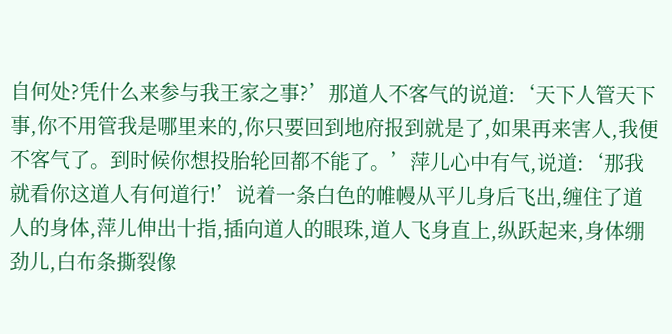自何处?凭什么来参与我王家之事?’那道人不客气的说道:‘天下人管天下事,你不用管我是哪里来的,你只要回到地府报到就是了,如果再来害人,我便不客气了。到时候你想投胎轮回都不能了。’萍儿心中有气,说道:‘那我就看你这道人有何道行!’说着一条白色的帷幔从平儿身后飞出,缠住了道人的身体,萍儿伸出十指,插向道人的眼珠,道人飞身直上,纵跃起来,身体绷劲儿,白布条撕裂像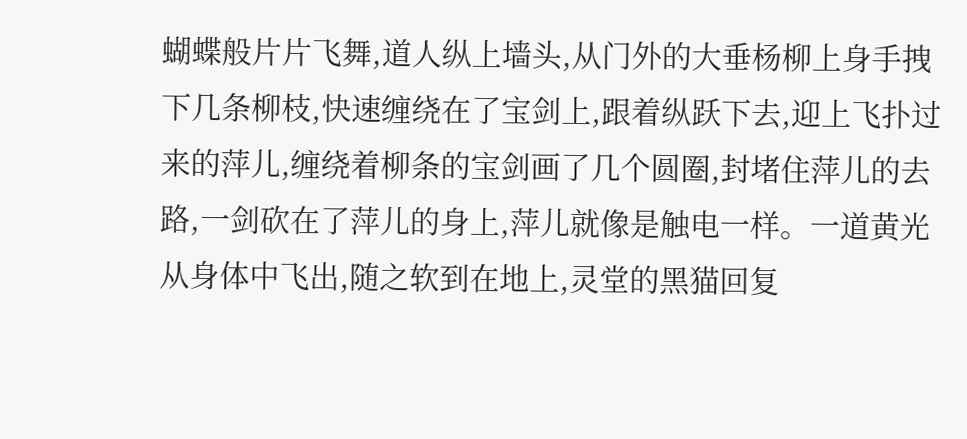蝴蝶般片片飞舞,道人纵上墙头,从门外的大垂杨柳上身手拽下几条柳枝,快速缠绕在了宝剑上,跟着纵跃下去,迎上飞扑过来的萍儿,缠绕着柳条的宝剑画了几个圆圈,封堵住萍儿的去路,一剑砍在了萍儿的身上,萍儿就像是触电一样。一道黄光从身体中飞出,随之软到在地上,灵堂的黑猫回复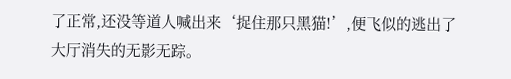了正常,还没等道人喊出来‘捉住那只黑猫!’,便飞似的逃出了大厅消失的无影无踪。